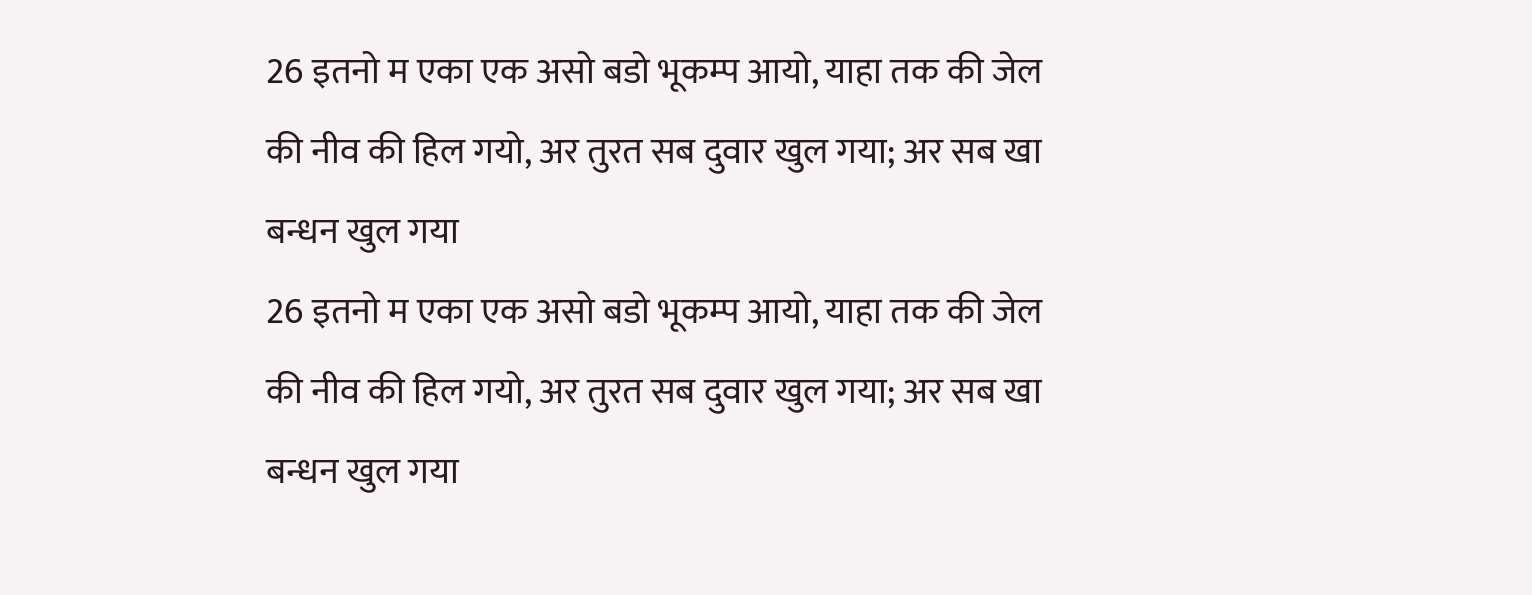26 इतनो म एका एक असो बडो भूकम्प आयो, याहा तक की जेल की नीव की हिल गयो, अर तुरत सब दुवार खुल गया; अर सब खा बन्धन खुल गया
26 इतनो म एका एक असो बडो भूकम्प आयो, याहा तक की जेल की नीव की हिल गयो, अर तुरत सब दुवार खुल गया; अर सब खा बन्धन खुल गया